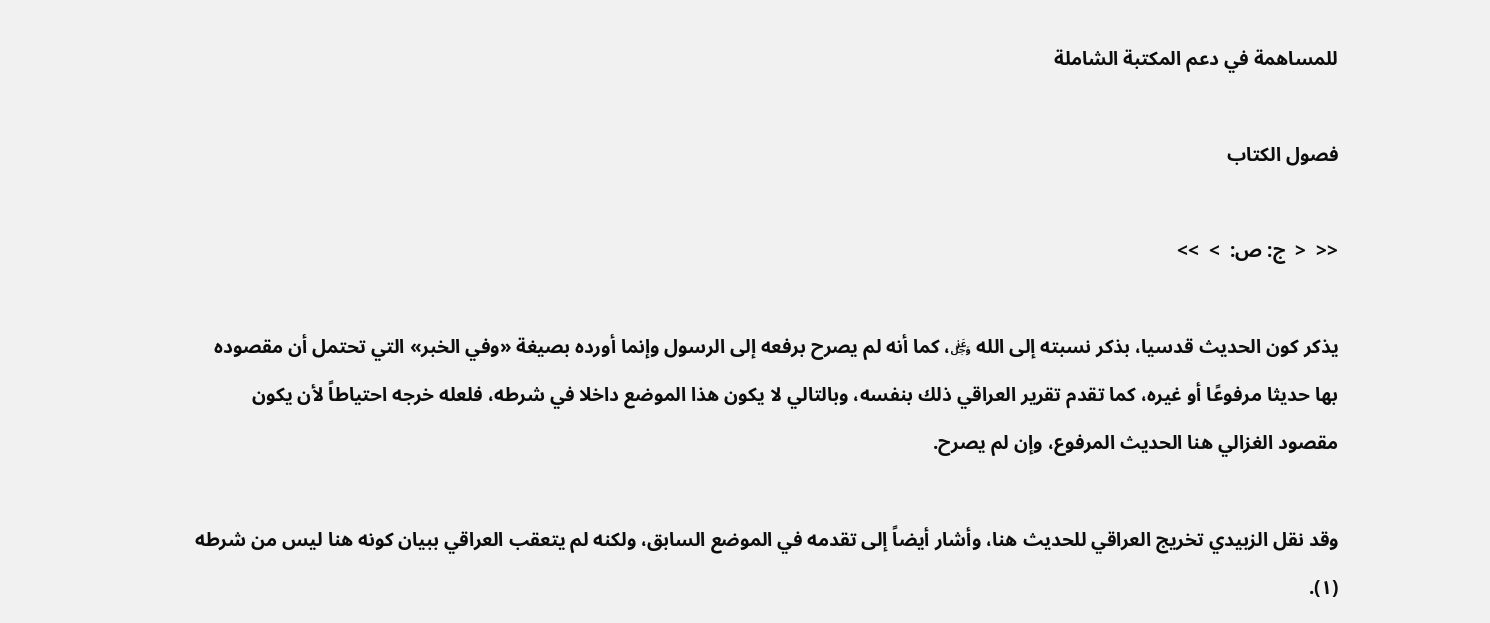للمساهمة في دعم المكتبة الشاملة

فصول الكتاب

<<  <  ج: ص:  >  >>

يذكر كون الحديث قدسيا، بذكر نسبته إلى الله ﷿، كما أنه لم يصرح برفعه إلى الرسول وإنما أورده بصيغة «وفي الخبر» التي تحتمل أن مقصوده بها حديثا مرفوعًا أو غيره، كما تقدم تقرير العراقي ذلك بنفسه، وبالتالي لا يكون هذا الموضع داخلا في شرطه، فلعله خرجه احتياطاً لأن يكون مقصود الغزالي هنا الحديث المرفوع، وإن لم يصرح.

وقد نقل الزبيدي تخريج العراقي للحديث هنا، وأشار أيضاً إلى تقدمه في الموضع السابق، ولكنه لم يتعقب العراقي ببيان كونه هنا ليس من شرطه (١).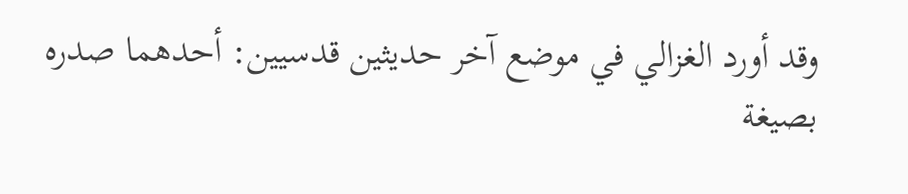وقد أورد الغزالي في موضع آخر حديثين قدسيين: أحدهما صدره بصيغة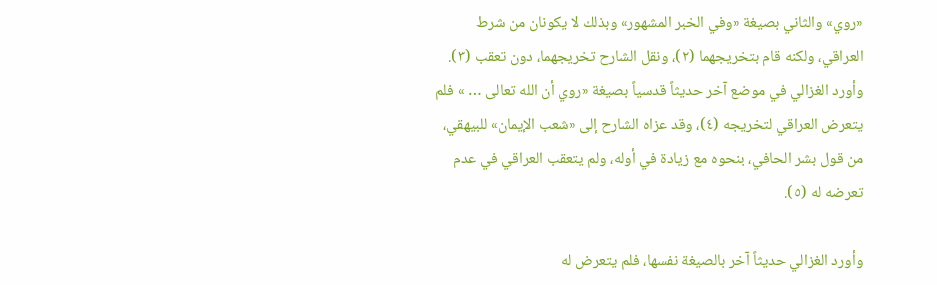«روي» والثاني بصيغة «وفي الخبر المشهور» وبذلك لا يكونان من شرط العراقي، ولكنه قام بتخريجهما (٢)، ونقل الشارح تخريجهما، دون تعقب (٣). وأورد الغزالي في موضع آخر حديثاً قدسياً بصيغة «روي أن الله تعالى … » فلم يتعرض العراقي لتخريجه (٤)، وقد عزاه الشارح إلى «شعب الإيمان» للبيهقي، من قول بشر الحافي، بنحوه مع زيادة في أوله، ولم يتعقب العراقي في عدم تعرضه له (٥).

وأورد الغزالي حديثاً آخر بالصيغة نفسها، فلم يتعرض له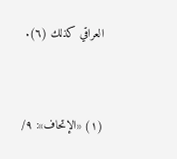العراقي كذلك (٦).


(١) «الإتحاف»: ٩/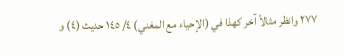٢٧٧ وانظر مثالاً آخر كهذا في (الإحياء مع المغني) ٤/ ١٤٥ حديث (٤) و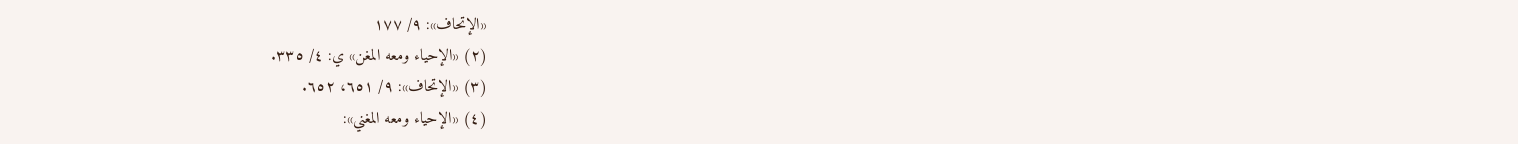«الإتحاف»: ٩/ ١٧٧
(٢) «الإحياء ومعه المغن» ي: ٤/ ٣٣٥.
(٣) «الإتحاف»: ٩/ ٦٥١، ٦٥٢.
(٤) «الإحياء ومعه المغني»: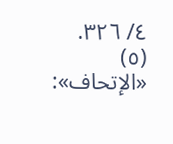٤/ ٣٢٦.
(٥) «الإتحاف»: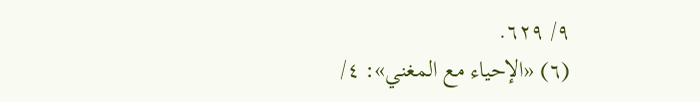٩/ ٦٢٩.
(٦) «الإحياء مع المغني»: ٤/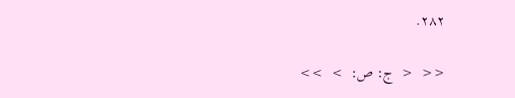٢٨٢.

<<  <  ج: ص:  >  >>